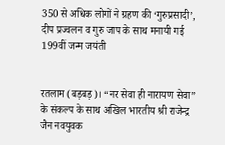350 से अधिक लोगों ने ग्रहण की ‘गुरुप्रसादी’, दीप प्रज्वलन व गुरु जाप के साथ मनायी गई 199वीं जन्म जयंती


रतलाम (बड़बड़)। “नर सेवा ही नारायण सेवा” के संकल्प के साथ अखिल भारतीय श्री राजेन्द्र जैन नवयुवक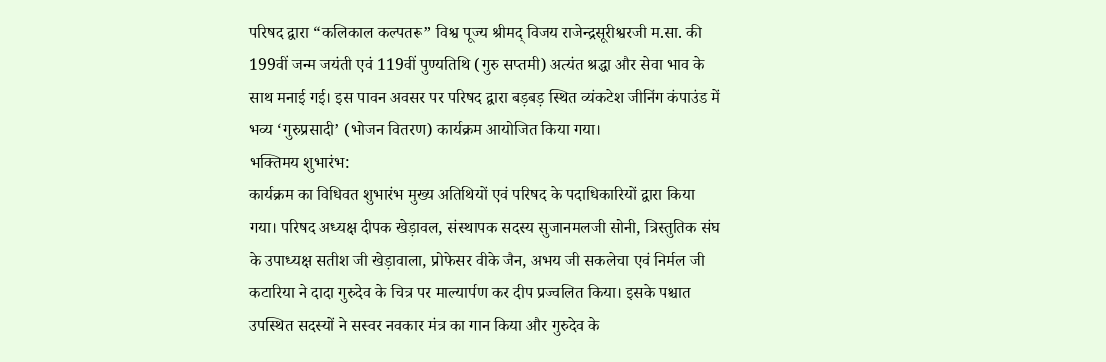परिषद द्वारा “कलिकाल कल्पतरू” विश्व पूज्य श्रीमद् विजय राजेन्द्रसूरीश्वरजी म.सा. की 199वीं जन्म जयंती एवं 119वीं पुण्यतिथि (गुरु सप्तमी) अत्यंत श्रद्धा और सेवा भाव के साथ मनाई गई। इस पावन अवसर पर परिषद द्वारा बड़बड़ स्थित व्यंकटेश जीनिंग कंपाउंड में भव्य ‘गुरुप्रसादी’ (भोजन वितरण) कार्यक्रम आयोजित किया गया।
भक्तिमय शुभारंभ:
कार्यक्रम का विधिवत शुभारंभ मुख्य अतिथियों एवं परिषद के पदाधिकारियों द्वारा किया गया। परिषद अध्यक्ष दीपक खेड़ावल, संस्थापक सदस्य सुजानमलजी सोनी, त्रिस्तुतिक संघ के उपाध्यक्ष सतीश जी खेड़ावाला, प्रोफेसर वीके जैन, अभय जी सकलेचा एवं निर्मल जी कटारिया ने दादा गुरुदेव के चित्र पर माल्यार्पण कर दीप प्रज्वलित किया। इसके पश्चात उपस्थित सदस्यों ने सस्वर नवकार मंत्र का गान किया और गुरुदेव के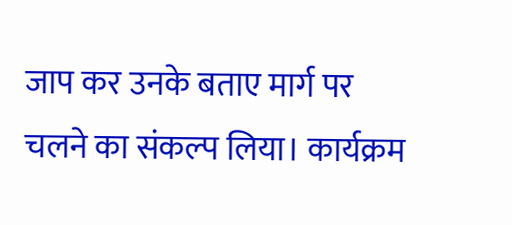जाप कर उनके बताए मार्ग पर चलने का संकल्प लिया। कार्यक्रम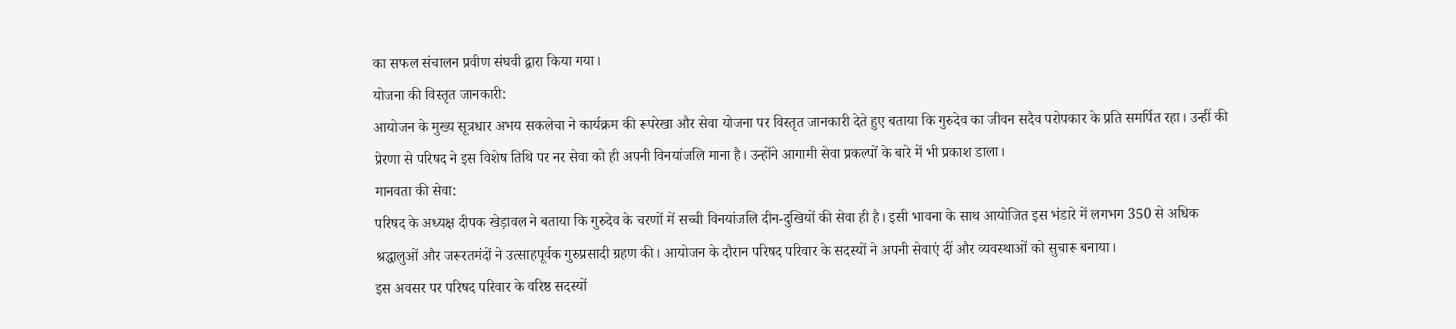का सफल संचालन प्रवीण संघवी द्वारा किया गया।
योजना की विस्तृत जानकारी:
आयोजन के मुख्य सूत्रधार अभय सकलेचा ने कार्यक्रम की रूपरेखा और सेवा योजना पर विस्तृत जानकारी देते हुए बताया कि गुरुदेव का जीवन सदैव परोपकार के प्रति समर्पित रहा। उन्हीं की प्रेरणा से परिषद ने इस विशेष तिथि पर नर सेवा को ही अपनी विनयांजलि माना है। उन्होंने आगामी सेवा प्रकल्पों के बारे में भी प्रकाश डाला।
मानवता की सेवा:
परिषद के अध्यक्ष दीपक खेड़ावल ने बताया कि गुरुदेव के चरणों में सच्ची विनयांजलि दीन-दुखियों की सेवा ही है। इसी भावना के साथ आयोजित इस भंडारे में लगभग 350 से अधिक श्रद्धालुओं और जरूरतमंदों ने उत्साहपूर्वक गुरुप्रसादी ग्रहण की। आयोजन के दौरान परिषद परिवार के सदस्यों ने अपनी सेवाएं दीं और व्यवस्थाओं को सुचारू बनाया।
इस अवसर पर परिषद परिवार के वरिष्ठ सदस्यों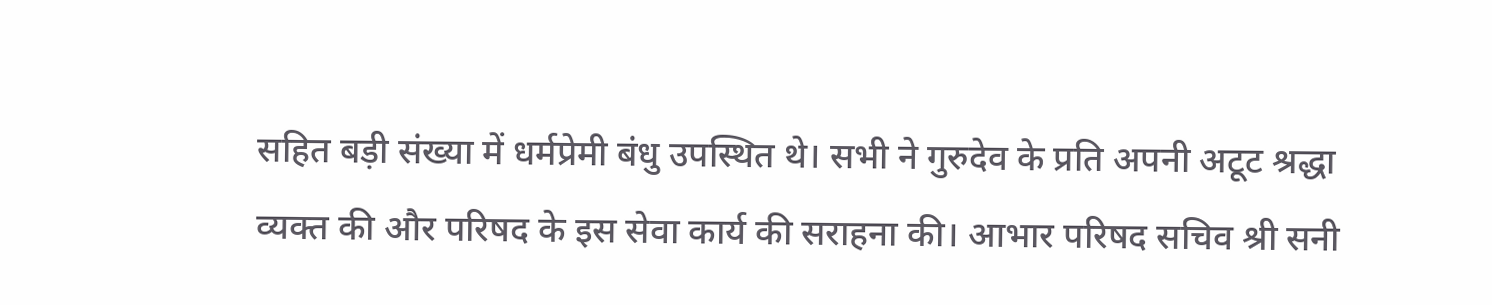सहित बड़ी संख्या में धर्मप्रेमी बंधु उपस्थित थे। सभी ने गुरुदेव के प्रति अपनी अटूट श्रद्धा व्यक्त की और परिषद के इस सेवा कार्य की सराहना की। आभार परिषद सचिव श्री सनी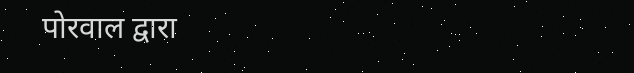पोरवाल द्वारा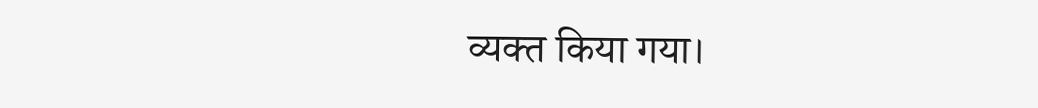व्यक्त किया गया।